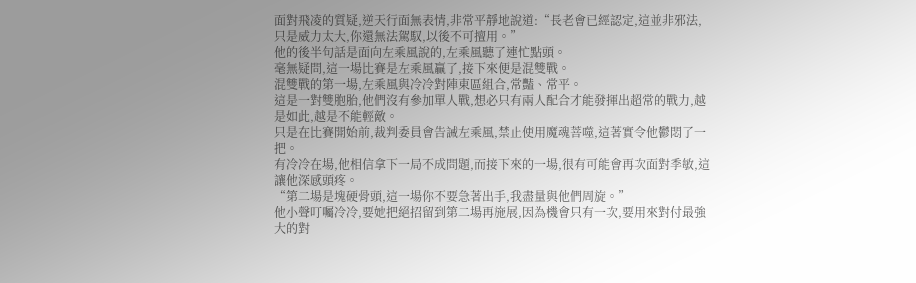面對飛凌的質疑,逆天行面無表情,非常平靜地說道:“長老會已經認定,這並非邪法,只是威力太大,你還無法駕馭,以後不可擅用。”
他的後半句話是面向左乘風說的,左乘風聽了連忙點頭。
毫無疑問,這一場比賽是左乘風贏了,接下來便是混雙戰。
混雙戰的第一場,左乘風與冷冷對陣東區組合,常豔、常平。
這是一對雙胞胎,他們沒有參加單人戰,想必只有兩人配合才能發揮出超常的戰力,越是如此,越是不能輕敵。
只是在比賽開始前,裁判委員會告誡左乘風,禁止使用魔魂菩噬,這著實令他鬱悶了一把。
有冷冷在場,他相信拿下一局不成問題,而接下來的一場,很有可能會再次面對季敏,這讓他深感頭疼。
“第二場是塊硬骨頭,這一場你不要急著出手,我盡量與他們周旋。”
他小聲叮囑冷冷,要她把絕招留到第二場再施展,因為機會只有一次,要用來對付最強大的對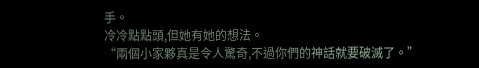手。
冷冷點點頭,但她有她的想法。
“兩個小家夥真是令人驚奇,不過你們的神話就要破滅了。”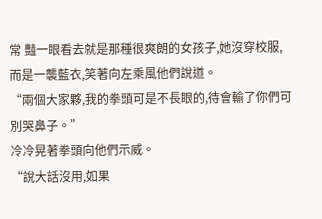常 豔一眼看去就是那種很爽朗的女孩子,她沒穿校服,而是一襲藍衣,笑著向左乘風他們說道。
“兩個大家夥,我的拳頭可是不長眼的,待會輸了你們可別哭鼻子。”
冷冷晃著拳頭向他們示威。
“說大話沒用,如果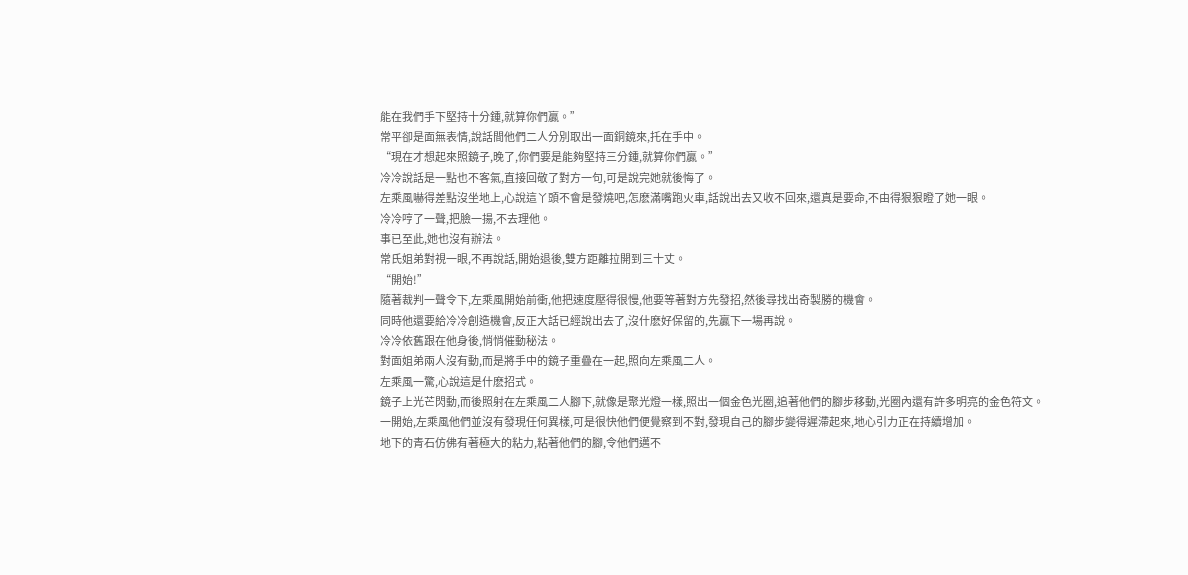能在我們手下堅持十分鍾,就算你們贏。”
常平卻是面無表情,說話間他們二人分別取出一面銅鏡來,托在手中。
“現在才想起來照鏡子,晚了,你們要是能夠堅持三分鍾,就算你們贏。”
冷冷說話是一點也不客氣,直接回敬了對方一句,可是說完她就後悔了。
左乘風嚇得差點沒坐地上,心說這丫頭不會是發燒吧,怎麽滿嘴跑火車,話說出去又收不回來,還真是要命,不由得狠狠瞪了她一眼。
冷冷哼了一聲,把臉一揚,不去理他。
事已至此,她也沒有辦法。
常氏姐弟對視一眼,不再說話,開始退後,雙方距離拉開到三十丈。
“開始!”
隨著裁判一聲令下,左乘風開始前衝,他把速度壓得很慢,他要等著對方先發招,然後尋找出奇製勝的機會。
同時他還要給冷冷創造機會,反正大話已經說出去了,沒什麽好保留的,先贏下一場再說。
冷冷依舊跟在他身後,悄悄催動秘法。
對面姐弟兩人沒有動,而是將手中的鏡子重疊在一起,照向左乘風二人。
左乘風一驚,心說這是什麽招式。
鏡子上光芒閃動,而後照射在左乘風二人腳下,就像是聚光燈一樣,照出一個金色光圈,追著他們的腳步移動,光圈內還有許多明亮的金色符文。
一開始,左乘風他們並沒有發現任何異樣,可是很快他們便覺察到不對,發現自己的腳步變得遲滯起來,地心引力正在持續增加。
地下的青石仿佛有著極大的粘力,粘著他們的腳,令他們邁不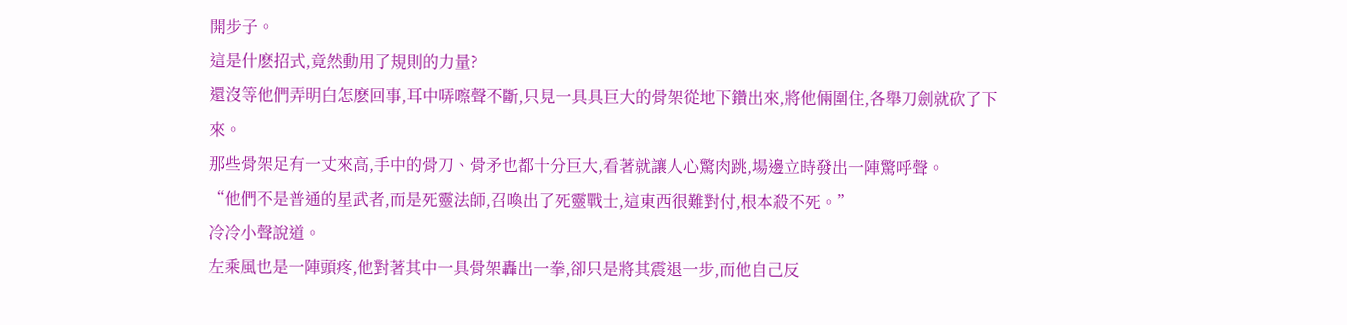開步子。
這是什麽招式,竟然動用了規則的力量?
還沒等他們弄明白怎麽回事,耳中哢嚓聲不斷,只見一具具巨大的骨架從地下鑽出來,將他倆圍住,各舉刀劍就砍了下來。
那些骨架足有一丈來高,手中的骨刀、骨矛也都十分巨大,看著就讓人心驚肉跳,場邊立時發出一陣驚呼聲。
“他們不是普通的星武者,而是死靈法師,召喚出了死靈戰士,這東西很難對付,根本殺不死。”
冷冷小聲說道。
左乘風也是一陣頭疼,他對著其中一具骨架轟出一拳,卻只是將其震退一步,而他自己反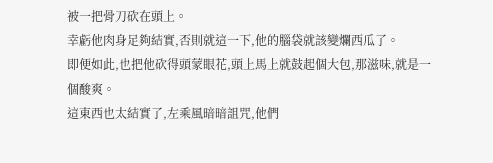被一把骨刀砍在頭上。
幸虧他肉身足夠結實,否則就這一下,他的腦袋就該變爛西瓜了。
即便如此,也把他砍得頭蒙眼花,頭上馬上就鼓起個大包,那滋味,就是一個酸爽。
這東西也太結實了,左乘風暗暗詛咒,他們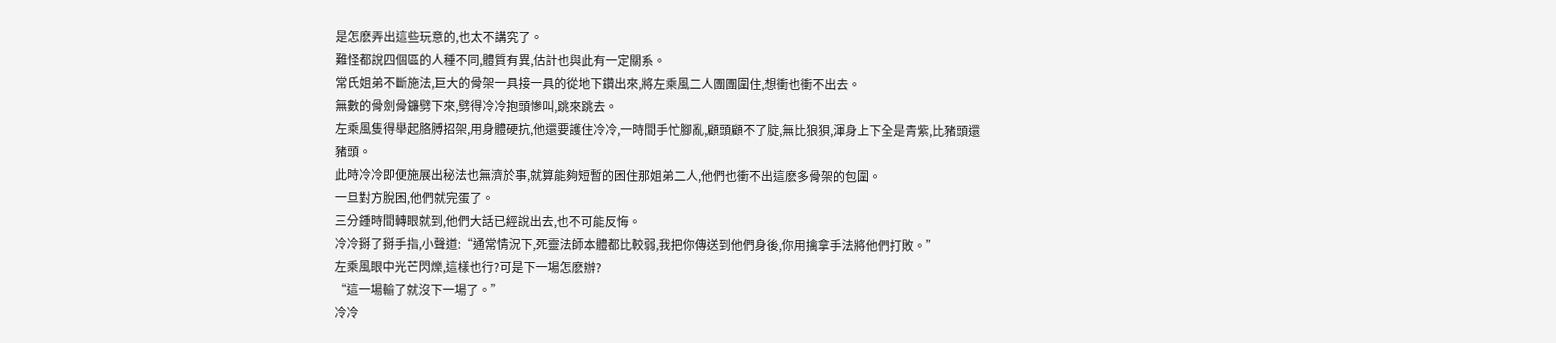是怎麽弄出這些玩意的,也太不講究了。
難怪都說四個區的人種不同,體質有異,估計也與此有一定關系。
常氏姐弟不斷施法,巨大的骨架一具接一具的從地下鑽出來,將左乘風二人團團圍住,想衝也衝不出去。
無數的骨劍骨鐮劈下來,劈得冷冷抱頭慘叫,跳來跳去。
左乘風隻得舉起胳膊招架,用身體硬抗,他還要護住冷冷,一時間手忙腳亂,顧頭顧不了腚,無比狼狽,渾身上下全是青紫,比豬頭還豬頭。
此時冷冷即便施展出秘法也無濟於事,就算能夠短暫的困住那姐弟二人,他們也衝不出這麽多骨架的包圍。
一旦對方脫困,他們就完蛋了。
三分鍾時間轉眼就到,他們大話已經說出去,也不可能反悔。
冷冷掰了掰手指,小聲道:“通常情況下,死靈法師本體都比較弱,我把你傳送到他們身後,你用擒拿手法將他們打敗。”
左乘風眼中光芒閃爍,這樣也行?可是下一場怎麽辦?
“這一場輸了就沒下一場了。”
冷冷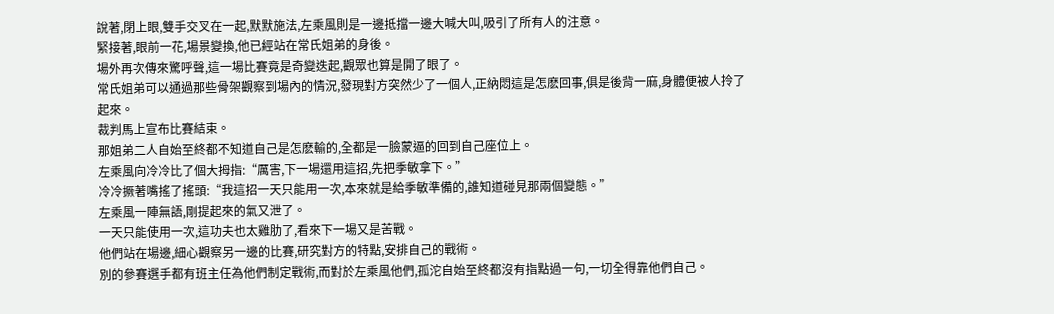說著,閉上眼,雙手交叉在一起,默默施法,左乘風則是一邊抵擋一邊大喊大叫,吸引了所有人的注意。
緊接著,眼前一花,場景變換,他已經站在常氏姐弟的身後。
場外再次傳來驚呼聲,這一場比賽竟是奇變迭起,觀眾也算是開了眼了。
常氏姐弟可以通過那些骨架觀察到場內的情況,發現對方突然少了一個人,正納悶這是怎麽回事,俱是後背一麻,身體便被人拎了起來。
裁判馬上宣布比賽結束。
那姐弟二人自始至終都不知道自己是怎麽輸的,全都是一臉蒙逼的回到自己座位上。
左乘風向冷冷比了個大拇指:“厲害,下一場還用這招,先把季敏拿下。”
冷冷撅著嘴搖了搖頭:“我這招一天只能用一次,本來就是給季敏準備的,誰知道碰見那兩個變態。”
左乘風一陣無語,剛提起來的氣又泄了。
一天只能使用一次,這功夫也太雞肋了,看來下一場又是苦戰。
他們站在場邊,細心觀察另一邊的比賽,研究對方的特點,安排自己的戰術。
別的參賽選手都有班主任為他們制定戰術,而對於左乘風他們,孤沱自始至終都沒有指點過一句,一切全得靠他們自己。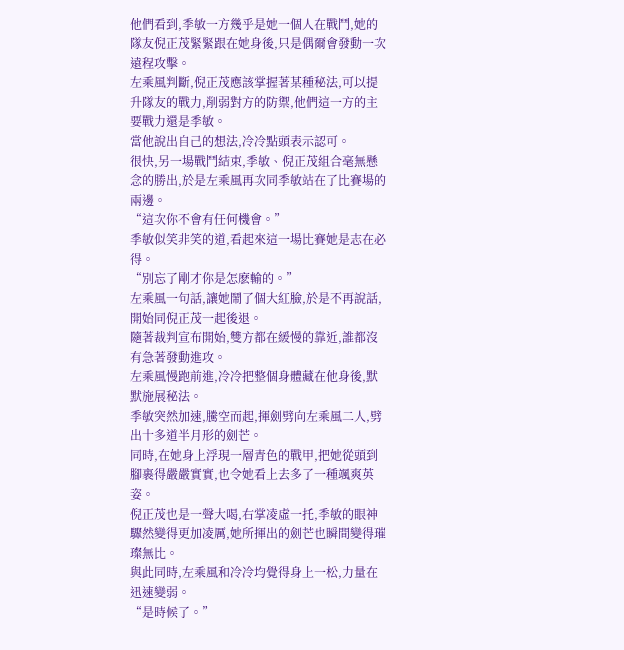他們看到,季敏一方幾乎是她一個人在戰鬥,她的隊友倪正茂緊緊跟在她身後,只是偶爾會發動一次遠程攻擊。
左乘風判斷,倪正茂應該掌握著某種秘法,可以提升隊友的戰力,削弱對方的防禦,他們這一方的主要戰力還是季敏。
當他說出自己的想法,冷冷點頭表示認可。
很快,另一場戰鬥結束,季敏、倪正茂組合毫無懸念的勝出,於是左乘風再次同季敏站在了比賽場的兩邊。
“這次你不會有任何機會。”
季敏似笑非笑的道,看起來這一場比賽她是志在必得。
“別忘了剛才你是怎麽輸的。”
左乘風一句話,讓她鬧了個大紅臉,於是不再說話,開始同倪正茂一起後退。
隨著裁判宣布開始,雙方都在緩慢的靠近,誰都沒有急著發動進攻。
左乘風慢跑前進,冷冷把整個身體藏在他身後,默默施展秘法。
季敏突然加速,騰空而起,揮劍劈向左乘風二人,劈出十多道半月形的劍芒。
同時,在她身上浮現一層青色的戰甲,把她從頭到腳裹得嚴嚴實實,也令她看上去多了一種颯爽英姿。
倪正茂也是一聲大喝,右掌凌虛一托,季敏的眼神驟然變得更加凌厲,她所揮出的劍芒也瞬間變得璀璨無比。
與此同時,左乘風和冷冷均覺得身上一松,力量在迅速變弱。
“是時候了。”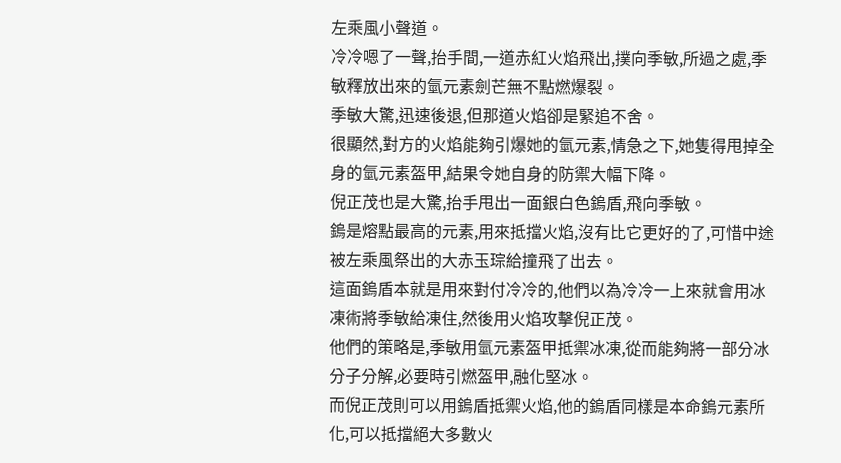左乘風小聲道。
冷冷嗯了一聲,抬手間,一道赤紅火焰飛出,撲向季敏,所過之處,季敏釋放出來的氫元素劍芒無不點燃爆裂。
季敏大驚,迅速後退,但那道火焰卻是緊追不舍。
很顯然,對方的火焰能夠引爆她的氫元素,情急之下,她隻得甩掉全身的氫元素盔甲,結果令她自身的防禦大幅下降。
倪正茂也是大驚,抬手甩出一面銀白色鎢盾,飛向季敏。
鎢是熔點最高的元素,用來抵擋火焰,沒有比它更好的了,可惜中途被左乘風祭出的大赤玉琮給撞飛了出去。
這面鎢盾本就是用來對付冷冷的,他們以為冷冷一上來就會用冰凍術將季敏給凍住,然後用火焰攻擊倪正茂。
他們的策略是,季敏用氫元素盔甲抵禦冰凍,從而能夠將一部分冰分子分解,必要時引燃盔甲,融化堅冰。
而倪正茂則可以用鎢盾抵禦火焰,他的鎢盾同樣是本命鎢元素所化,可以抵擋絕大多數火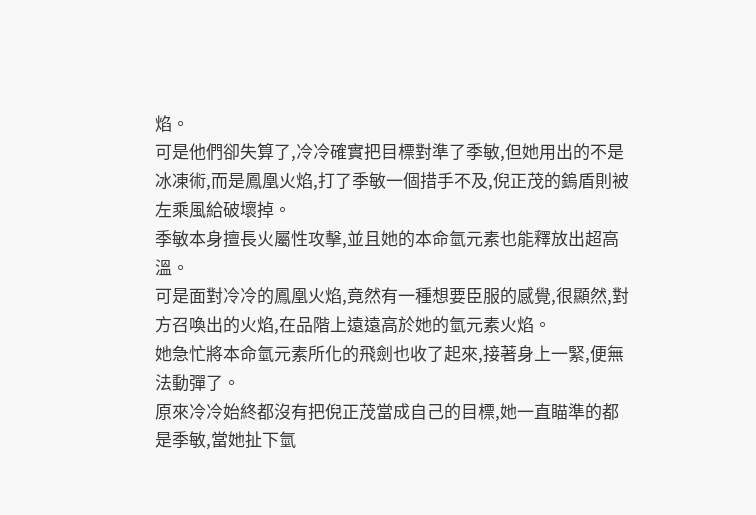焰。
可是他們卻失算了,冷冷確實把目標對準了季敏,但她用出的不是冰凍術,而是鳳凰火焰,打了季敏一個措手不及,倪正茂的鎢盾則被左乘風給破壞掉。
季敏本身擅長火屬性攻擊,並且她的本命氫元素也能釋放出超高溫。
可是面對冷冷的鳳凰火焰,竟然有一種想要臣服的感覺,很顯然,對方召喚出的火焰,在品階上遠遠高於她的氫元素火焰。
她急忙將本命氫元素所化的飛劍也收了起來,接著身上一緊,便無法動彈了。
原來冷冷始終都沒有把倪正茂當成自己的目標,她一直瞄準的都是季敏,當她扯下氫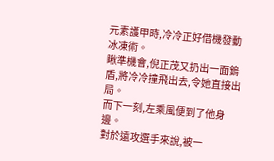元素護甲時,冷冷正好借機發動冰凍術。
瞅準機會,倪正茂又扔出一面鎢盾,將冷冷撞飛出去,令她直接出局。
而下一刻,左乘風便到了他身邊。
對於遠攻選手來說,被一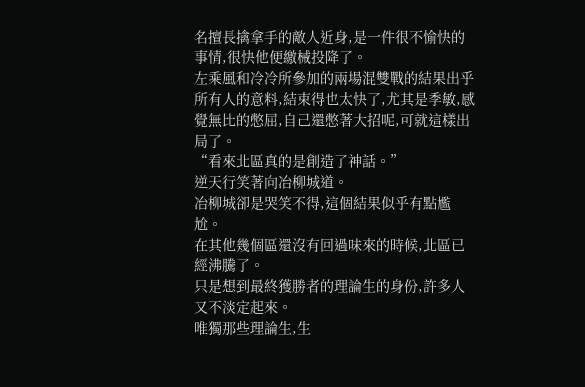名擅長擒拿手的敵人近身,是一件很不愉快的事情,很快他便繳械投降了。
左乘風和冷冷所參加的兩場混雙戰的結果出乎所有人的意料,結束得也太快了,尤其是季敏,感覺無比的憋屈,自己還憋著大招呢,可就這樣出局了。
“看來北區真的是創造了神話。”
逆天行笑著向冶柳城道。
冶柳城卻是哭笑不得,這個結果似乎有點尷尬。
在其他幾個區還沒有回過味來的時候,北區已經沸騰了。
只是想到最終獲勝者的理論生的身份,許多人又不淡定起來。
唯獨那些理論生,生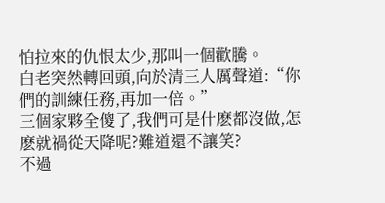怕拉來的仇恨太少,那叫一個歡騰。
白老突然轉回頭,向於清三人厲聲道:“你們的訓練任務,再加一倍。”
三個家夥全傻了,我們可是什麽都沒做,怎麽就禍從天降呢?難道還不讓笑?
不過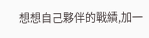想想自己夥伴的戰績,加一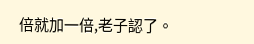倍就加一倍,老子認了。